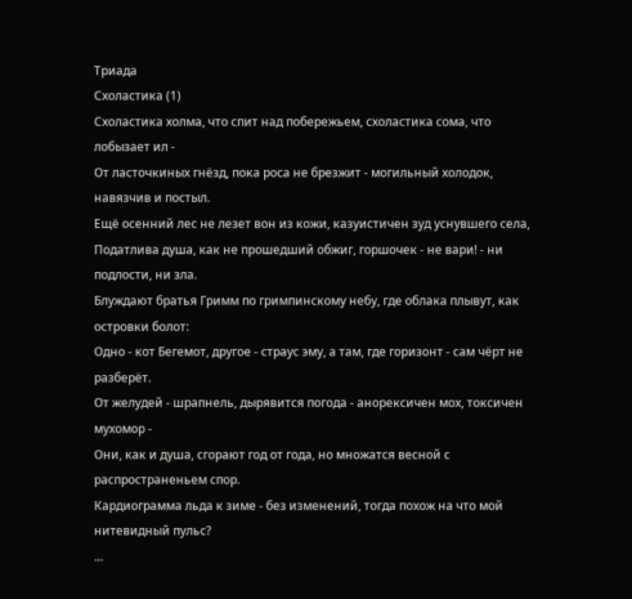Триада
Схоластика (1)
Схоластика холма, что спит над побережьем, схоластика сома, что лобызает ил -
От ласточкиных гнёзд, пока роса не брезжит - могильный холодок, навязчив и постыл.
Ещё осенний лес не лезет вон из кожи, казуистичен зуд уснувшего села,
Податлива душа, как не прошедший обжиг, горшочек - не вари! - ни подлости, ни зла.
Блуждают братья Гримм по гримпинскому небу, где облака плывут, как островки болот:
Одно - кот Бегемот, другое - страус эму, а там, где горизонт - сам чёрт не разберёт.
От желудей - шрапнель, дырявится погода - анорексичен мох, токсичен мухомор -
Они, как и душа, сгорают год от года, но множатся весной с распространеньем спор.
Кардиограмма льда к зиме - без изменений, тогда похож на что мой нитевидный пульс?
...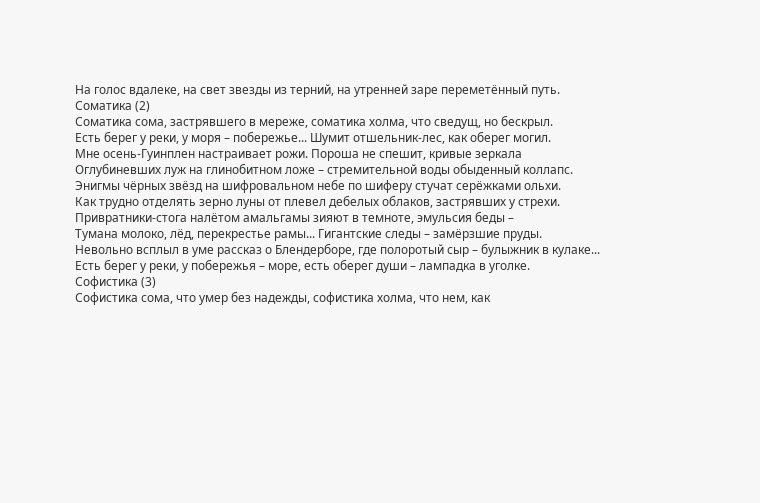На голос вдалеке, на свет звезды из терний, на утренней заре переметённый путь.
Соматика (2)
Соматика сома, застрявшего в мереже, соматика холма, что сведущ, но бескрыл.
Есть берег у реки, у моря – побережье... Шумит отшельник-лес, как оберег могил.
Мне осень-Гуинплен настраивает рожи. Пороша не спешит, кривые зеркала
Оглубиневших луж на глинобитном ложе – стремительной воды обыденный коллапс.
Энигмы чёрных звёзд на шифровальном небе по шиферу стучат серёжками ольхи.
Как трудно отделять зерно луны от плевел дебелых облаков, застрявших у стрехи.
Привратники-стога налётом амальгамы зияют в темноте, эмульсия беды –
Тумана молоко, лёд, перекрестье рамы... Гигантские следы – замёрзшие пруды.
Невольно всплыл в уме рассказ о Блендерборе, где полоротый сыр – булыжник в кулаке...
Есть берег у реки, у побережья – море, есть оберег души – лампадка в уголке.
Софистика (3)
Софистика сома, что умер без надежды, софистика холма, что нем, как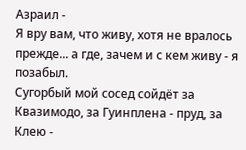Азраил -
Я вру вам, что живу, хотя не вралось прежде... а где, зачем и с кем живу - я позабыл.
Сугорбый мой сосед сойдёт за Квазимодо, за Гуинплена - пруд, за Клею -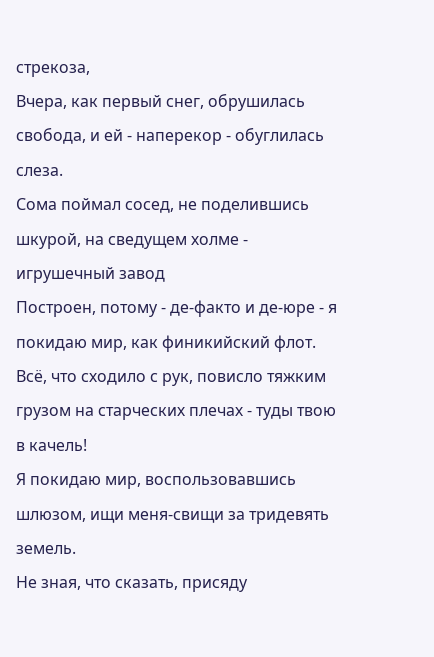стрекоза,
Вчера, как первый снег, обрушилась свобода, и ей - наперекор - обуглилась слеза.
Сома поймал сосед, не поделившись шкурой, на сведущем холме - игрушечный завод
Построен, потому - де-факто и де-юре - я покидаю мир, как финикийский флот.
Всё, что сходило с рук, повисло тяжким грузом на старческих плечах - туды твою в качель!
Я покидаю мир, воспользовавшись шлюзом, ищи меня-свищи за тридевять земель.
Не зная, что сказать, присяду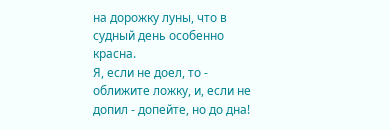на дорожку луны, что в судный день особенно красна.
Я, если не доел, то - оближите ложку, и, если не допил - допейте, но до дна!